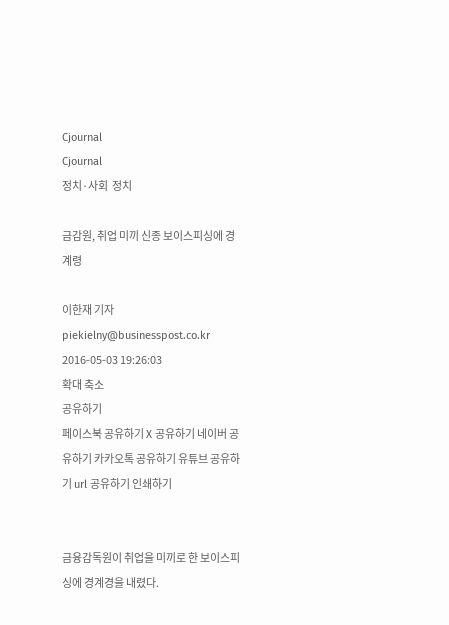Cjournal
Cjournal
정치·사회  정치

금감원, 취업 미끼 신종 보이스피싱에 경계령

이한재 기자 piekielny@businesspost.co.kr 2016-05-03 19:26:03
확대 축소
공유하기
페이스북 공유하기 X 공유하기 네이버 공유하기 카카오톡 공유하기 유튜브 공유하기 url 공유하기 인쇄하기


금융감독원이 취업을 미끼로 한 보이스피싱에 경계경을 내렸다.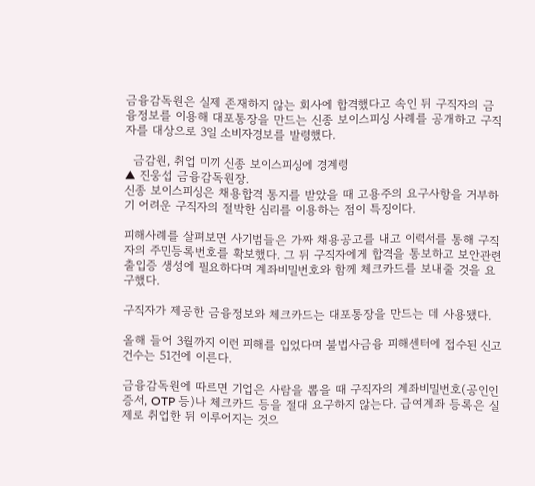금융감독원은 실제 존재하지 않는 회사에 합격했다고 속인 뒤 구직자의 금융정보를 이용해 대포통장을 만드는 신종 보이스피싱 사례를 공개하고 구직자를 대상으로 3일 소비자경보를 발령했다.

  금감원, 취업 미끼 신종 보이스피싱에 경계령
▲ 진웅섭 금융감독원장.
신종 보이스피싱은 채용합격 통지를 받았을 때 고용주의 요구사항을 거부하기 어려운 구직자의 절박한 심리를 이용하는 점이 특징이다.

피해사례를 살펴보면 사기범들은 가짜 채용공고를 내고 이력서를 통해 구직자의 주민등록번호를 확보했다. 그 뒤 구직자에게 합격을 통보하고 보안관련 출입증 생성에 필요하다며 계좌비밀번호와 함께 체크카드를 보내줄 것을 요구했다.

구직자가 제공한 금융정보와 체크카드는 대포통장을 만드는 데 사용됐다.

올해 들어 3월까지 이런 피해를 입었다며 불법사금융 피해센터에 접수된 신고건수는 51건에 이른다.

금융감독원에 따르면 기업은 사람을 뽑을 때 구직자의 계좌비밀번호(공인인증서, OTP 등)나 체크카드 등을 절대 요구하지 않는다. 급여계좌 등록은 실제로 취업한 뒤 이루어지는 것으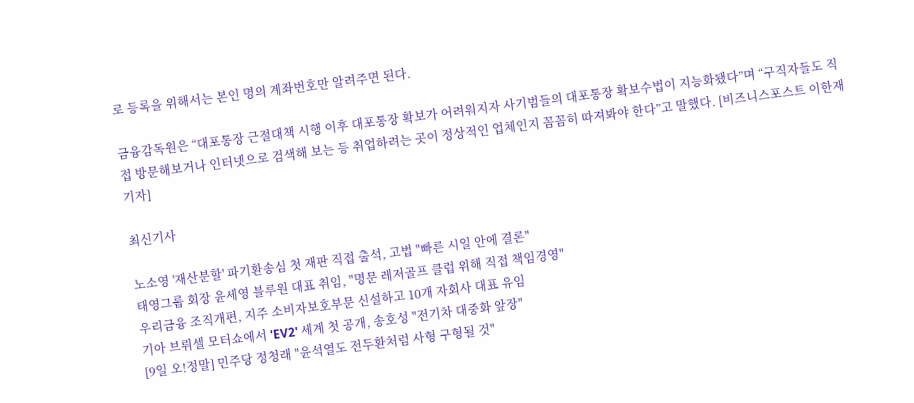로 등록을 위해서는 본인 명의 계좌번호만 알려주면 된다.

금융감독원은 “대포통장 근절대책 시행 이후 대포통장 확보가 어려워지자 사기범들의 대포통장 확보수법이 지능화됐다”며 “구직자들도 직접 방문해보거나 인터넷으로 검색해 보는 등 취업하려는 곳이 정상적인 업체인지 꼼꼼히 따져봐야 한다”고 말했다. [비즈니스포스트 이한재 기자]

최신기사

노소영 '재산분할' 파기환송심 첫 재판 직접 출석, 고법 "빠른 시일 안에 결론"
태영그룹 회장 윤세영 블루원 대표 취임, "명문 레저골프 클럽 위해 직접 책임경영"
우리금융 조직개편, 지주 소비자보호부문 신설하고 10개 자회사 대표 유임
기아 브뤼셀 모터쇼에서 'EV2' 세계 첫 공개, 송호성 "전기차 대중화 앞장"
[9일 오!정말] 민주당 정청래 "윤석열도 전두환처럼 사형 구형될 것"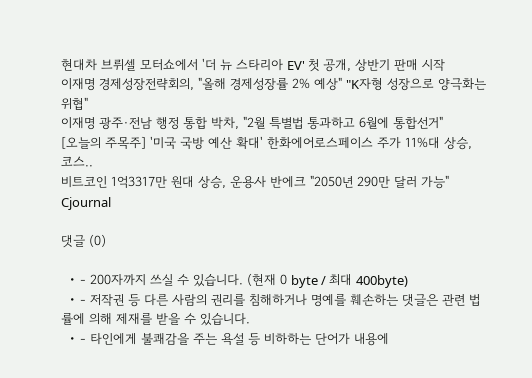현대차 브뤼셀 모터쇼에서 '더 뉴 스타리아 EV' 첫 공개, 상반기 판매 시작
이재명 경제성장전략회의, "올해 경제성장률 2% 예상" "K자형 성장으로 양극화는 위협"
이재명 광주·전남 행정 통합 박차, "2월 특별법 통과하고 6월에 통합선거"
[오늘의 주목주] '미국 국방 예산 확대' 한화에어로스페이스 주가 11%대 상승, 코스..
비트코인 1억3317만 원대 상승, 운용사 반에크 "2050년 290만 달러 가능"
Cjournal

댓글 (0)

  • - 200자까지 쓰실 수 있습니다. (현재 0 byte / 최대 400byte)
  • - 저작권 등 다른 사람의 권리를 침해하거나 명예를 훼손하는 댓글은 관련 법률에 의해 제재를 받을 수 있습니다.
  • - 타인에게 불쾌감을 주는 욕설 등 비하하는 단어가 내용에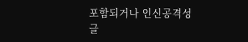포함되거나 인신공격성 글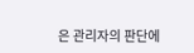은 관리자의 판단에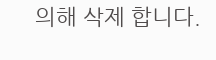의해 삭제 합니다.